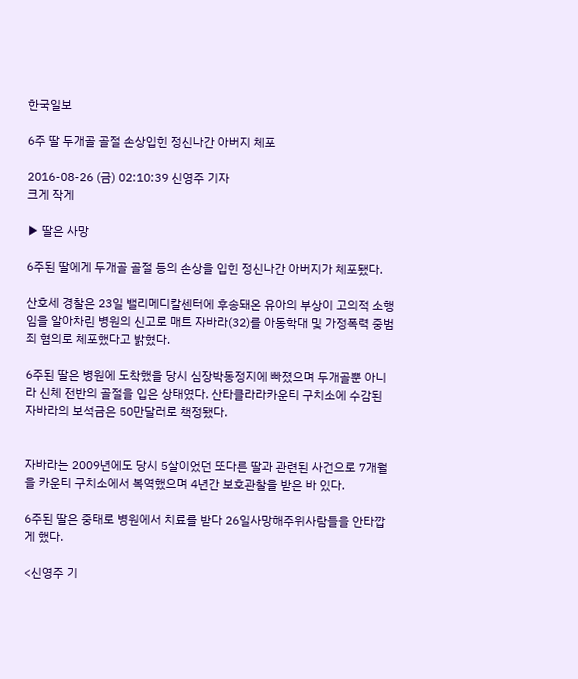한국일보

6주 딸 두개골 골절 손상입힌 정신나간 아버지 체포

2016-08-26 (금) 02:10:39 신영주 기자
크게 작게

▶ 딸은 사망

6주된 딸에게 두개골 골절 등의 손상을 입힌 정신나간 아버지가 체포됐다.

산호세 경찰은 23일 밸리메디칼센터에 후송돼온 유아의 부상이 고의적 소행임을 알아차린 병원의 신고로 매트 자바라(32)를 아동학대 및 가정폭력 중범죄 혐의로 체포했다고 밝혔다.

6주된 딸은 병원에 도착했을 당시 심장박동정지에 빠졌으며 두개골뿐 아니라 신체 전반의 골절을 입은 상태였다. 산타클라라카운티 구치소에 수감된 자바라의 보석금은 50만달러로 책정됐다.


자바라는 2009년에도 당시 5살이었던 또다른 딸과 관련된 사건으로 7개월을 카운티 구치소에서 복역했으며 4년간 보호관찰을 받은 바 있다.

6주된 딸은 중태로 병원에서 치료를 받다 26일사망해주위사람들을 안타깝게 했다.

<신영주 기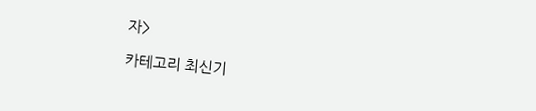자>

카테고리 최신기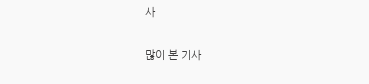사

많이 본 기사